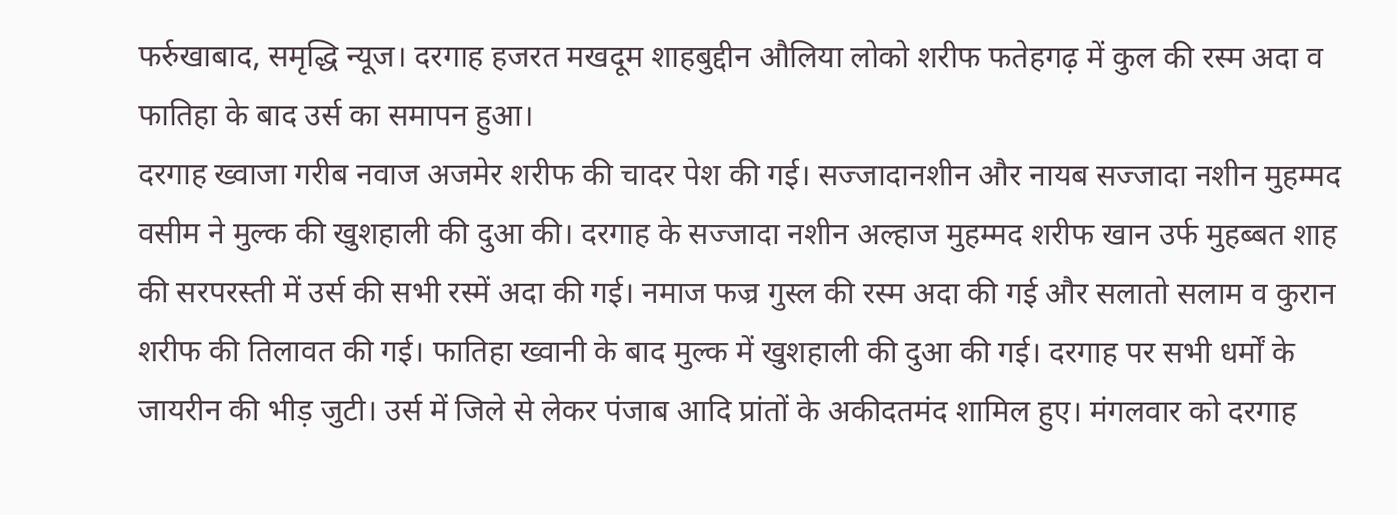फर्रुखाबाद, समृद्धि न्यूज। दरगाह हजरत मखदूम शाहबुद्दीन औलिया लोको शरीफ फतेहगढ़ में कुल की रस्म अदा व फातिहा के बाद उर्स का समापन हुआ।
दरगाह ख्वाजा गरीब नवाज अजमेर शरीफ की चादर पेश की गई। सज्जादानशीन और नायब सज्जादा नशीन मुहम्मद वसीम ने मुल्क की खुशहाली की दुआ की। दरगाह के सज्जादा नशीन अल्हाज मुहम्मद शरीफ खान उर्फ मुहब्बत शाह की सरपरस्ती में उर्स की सभी रस्में अदा की गई। नमाज फज्र गुस्ल की रस्म अदा की गई और सलातो सलाम व कुरान शरीफ की तिलावत की गई। फातिहा ख्वानी के बाद मुल्क में खुशहाली की दुआ की गई। दरगाह पर सभी धर्मों के जायरीन की भीड़ जुटी। उर्स में जिले से लेकर पंजाब आदि प्रांतों के अकीदतमंद शामिल हुए। मंगलवार को दरगाह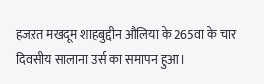हजऱत मखदूम शाहबुद्दीन औलिया के 265वा के चार दिवसीय सालाना उर्स का समापन हुआ।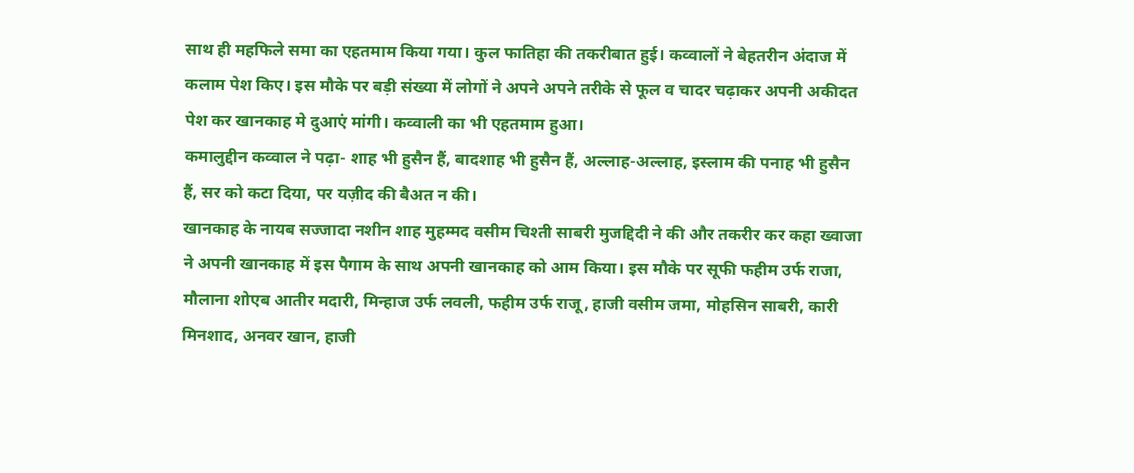साथ ही महफिले समा का एहतमाम किया गया। कुल फातिहा की तकरीबात हुई। कव्वालों ने बेहतरीन अंदाज में कलाम पेश किए। इस मौके पर बड़ी संख्या में लोगों ने अपने अपने तरीके से फूल व चादर चढ़ाकर अपनी अकीदत पेश कर खानकाह मे दुआएं मांगी। कव्वाली का भी एहतमाम हुआ।
कमालुद्दीन कव्वाल ने पढ़ा- शाह भी हुसैन हैं, बादशाह भी हुसैन हैं, अल्लाह-अल्लाह, इस्लाम की पनाह भी हुसैन हैं, सर को कटा दिया, पर यज़ीद की बैअत न की।
खानकाह के नायब सज्जादा नशीन शाह मुहम्मद वसीम चिश्ती साबरी मुजद्दिदी ने की और तकरीर कर कहा ख्वाजा ने अपनी खानकाह में इस पैगाम के साथ अपनी खानकाह को आम किया। इस मौके पर सूफी फहीम उर्फ राजा, मौलाना शोएब आतीर मदारी, मिन्हाज उर्फ लवली, फहीम उर्फ राजू, हाजी वसीम जमा, मोहसिन साबरी, कारी मिनशाद, अनवर खान, हाजी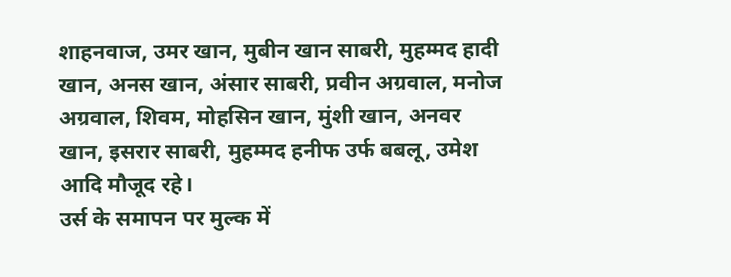शाहनवाज, उमर खान, मुबीन खान साबरी, मुहम्मद हादी खान, अनस खान, अंसार साबरी, प्रवीन अग्रवाल, मनोज अग्रवाल, शिवम, मोहसिन खान, मुंशी खान, अनवर खान, इसरार साबरी, मुहम्मद हनीफ उर्फ बबलू, उमेश आदि मौजूद रहे।
उर्स के समापन पर मुल्क में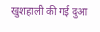खुशहाली की गई दुआ